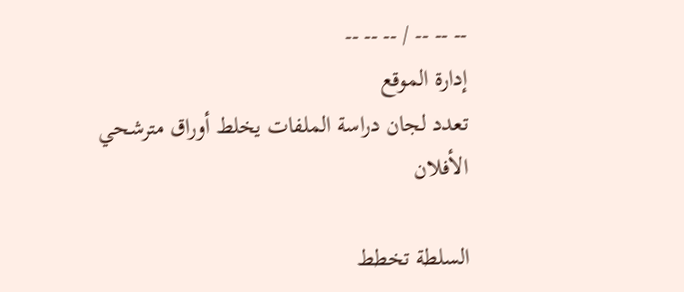-- -- -- / -- -- --
إدارة الموقع
تعدد لجان دراسة الملفات يخلط أوراق مترشحي الأفلان

السلطة تخطط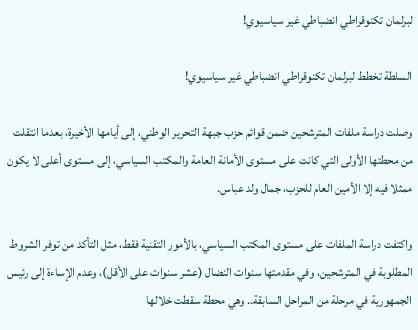لبرلمان تكنوقراطي انضباطي غير سياسيوي!

السلطة تخطط لبرلمان تكنوقراطي انضباطي غير سياسيوي!

وصلت دراسة ملفات المترشحين ضمن قوائم حزب جبهة التحرير الوطني، إلى أيامها الأخيرة، بعدما انتقلت من محطتها الأولى التي كانت على مستوى الأمانة العامة والمكتب السياسي، إلى مستوى أعلى لا يكون ممثلا فيه إلا الأمين العام للحزب، جمال ولد عباس.

واكتفت دراسة الملفات على مستوى المكتب السياسي، بالأمور التقنية فقط، مثل التأكد من توفر الشروط المطلوبة في المترشحين، وفي مقدمتها سنوات النضال (عشر سنوات على الأقل)، وعدم الإساءة إلى رئيس الجمهورية في مرحلة من المراحل السابقة.. وهي محطة سقطت خلالها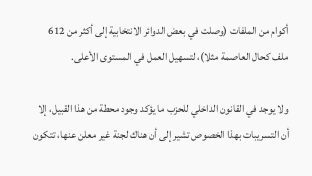أكوام من الملفات (وصلت في بعض الدوائر الانتخابية إلى أكثر من 612 ملف كحال العاصمة مثلا)، لتسهيل العمل في المستوى الأعلى.

ولا يوجد في القانون الداخلي للحزب ما يؤكد وجود محطة من هذا القبيل، إلا أن التسريبات بهذا الخصوص تشير إلى أن هناك لجنة غير معلن عنها، تتكون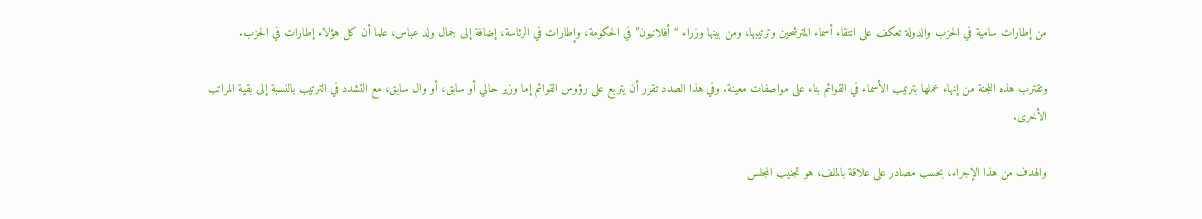من إطارات سامية في الحزب والدولة تعكف على انتقاء أسماء المترشحين وترتيبها، ومن بينها وزراء “أفلانيون” في الحكومة، وإطارات في الرئاسة، إضافة إلى جمال ولد عباس، علما أن كل هؤلاء إطارات في الحزب.

وتقترب هذه اللجنة من إنهاء عملها بترتيب الأسماء في القوائم بناء على مواصفات معينة. وفي هذا الصدد تقرر أن يتربع على رؤوس القوائم إما وزير حالي أو سابق، أو وال سابق، مع التشدد في الترتيب بالنسبة إلى بقية المراتب الأخرى.

والهدف من هذا الإجراء، بحسب مصادر على علاقة بالملف، هو تجنيب المجلس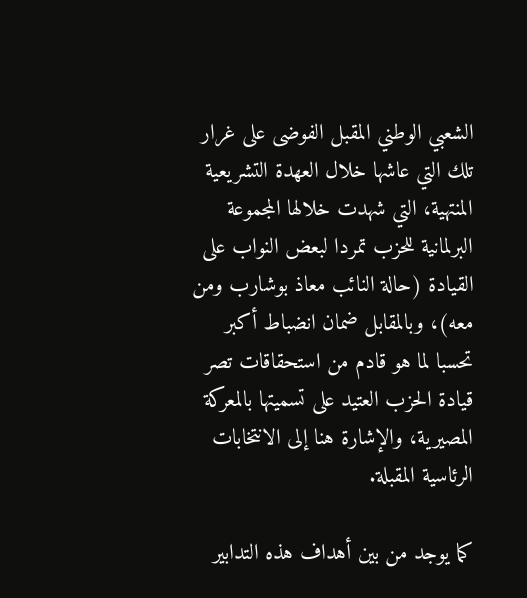الشعبي الوطني المقبل الفوضى على غرار تلك التي عاشها خلال العهدة التشريعية المنتهية، التي شهدت خلالها المجموعة البرلمانية للحزب تمردا لبعض النواب على القيادة (حالة النائب معاذ بوشارب ومن معه)، وبالمقابل ضمان انضباط أكبر تحسبا لما هو قادم من استحقاقات تصر قيادة الحزب العتيد على تسميتها بالمعركة المصيرية، والإشارة هنا إلى الانتخابات الرئاسية المقبلة.

كما يوجد من بين أهداف هذه التدابير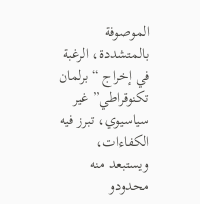الموصوفة بالمتشددة، الرغبة في إخراج “برلمان تكنوقراطي” غير سياسيوي، تبرز فيه الكفاءات، ويستبعد منه محدودو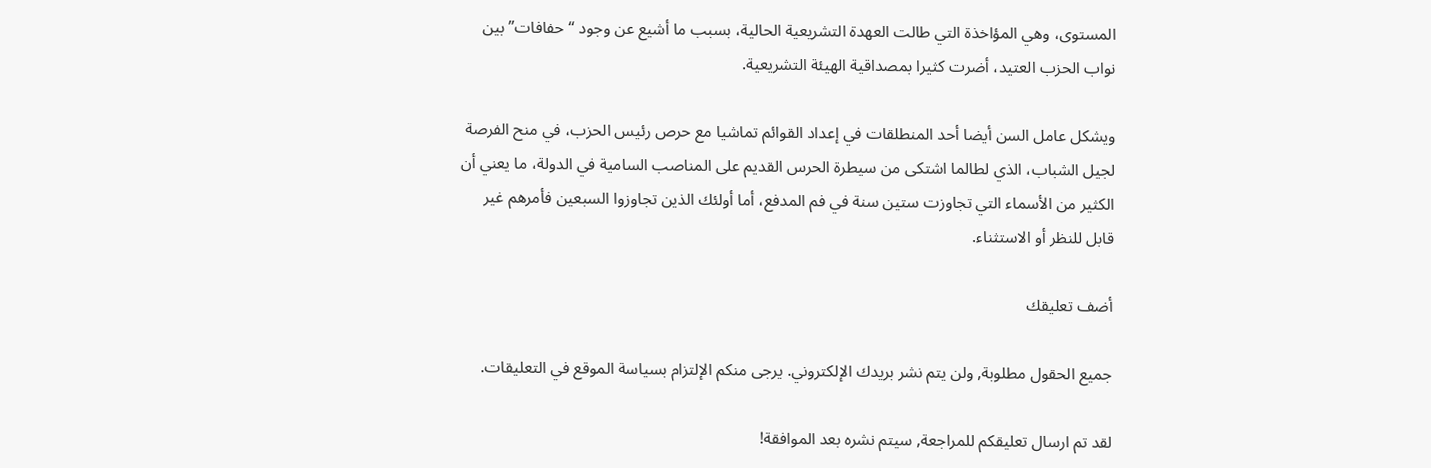المستوى، وهي المؤاخذة التي طالت العهدة التشريعية الحالية، بسبب ما أشيع عن وجود “حفافات” بين نواب الحزب العتيد، أضرت كثيرا بمصداقية الهيئة التشريعية.

ويشكل عامل السن أيضا أحد المنطلقات في إعداد القوائم تماشيا مع حرص رئيس الحزب، في منح الفرصة لجيل الشباب، الذي لطالما اشتكى من سيطرة الحرس القديم على المناصب السامية في الدولة، ما يعني أن الكثير من الأسماء التي تجاوزت ستين سنة في فم المدفع، أما أولئك الذين تجاوزوا السبعين فأمرهم غير قابل للنظر أو الاستثناء.

أضف تعليقك

جميع الحقول مطلوبة, ولن يتم نشر بريدك الإلكتروني. يرجى منكم الإلتزام بسياسة الموقع في التعليقات.

لقد تم ارسال تعليقكم للمراجعة, سيتم نشره بعد الموافقة!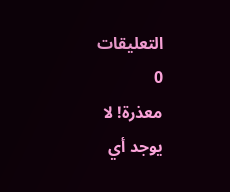التعليقات
0
معذرة! لا يوجد أي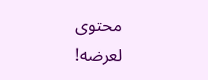محتوى لعرضه!